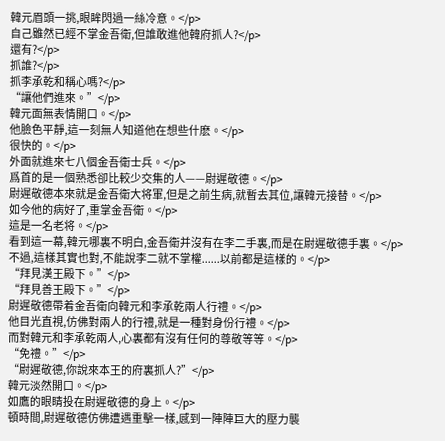韓元眉頭一挑,眼眸閃過一絲冷意。</p>
自己雖然已經不掌金吾衛,但誰敢進他韓府抓人?</p>
還有?</p>
抓誰?</p>
抓李承乾和稱心嗎?</p>
“讓他們進來。”</p>
韓元面無表情開口。</p>
他臉色平靜,這一刻無人知道他在想些什麽。</p>
很快的。</p>
外面就進來七八個金吾衛士兵。</p>
爲首的是一個熟悉卻比較少交集的人——尉遲敬德。</p>
尉遲敬德本來就是金吾衛大将軍,但是之前生病,就暫去其位,讓韓元接替。</p>
如今他的病好了,重掌金吾衛。</p>
這是一名老将。</p>
看到這一幕,韓元哪裏不明白,金吾衛并沒有在李二手裏,而是在尉遲敬德手裏。</p>
不過,這樣其實也對,不能說李二就不掌權......以前都是這樣的。</p>
“拜見漢王殿下。”</p>
“拜見善王殿下。”</p>
尉遲敬德帶着金吾衛向韓元和李承乾兩人行禮。</p>
他目光直視,仿佛對兩人的行禮,就是一種對身份行禮。</p>
而對韓元和李承乾兩人,心裏都有沒有任何的尊敬等等。</p>
“免禮。”</p>
“尉遲敬德,你說來本王的府裏抓人?”</p>
韓元淡然開口。</p>
如鷹的眼睛投在尉遲敬德的身上。</p>
頓時間,尉遲敬德仿佛遭遇重擊一樣,感到一陣陣巨大的壓力襲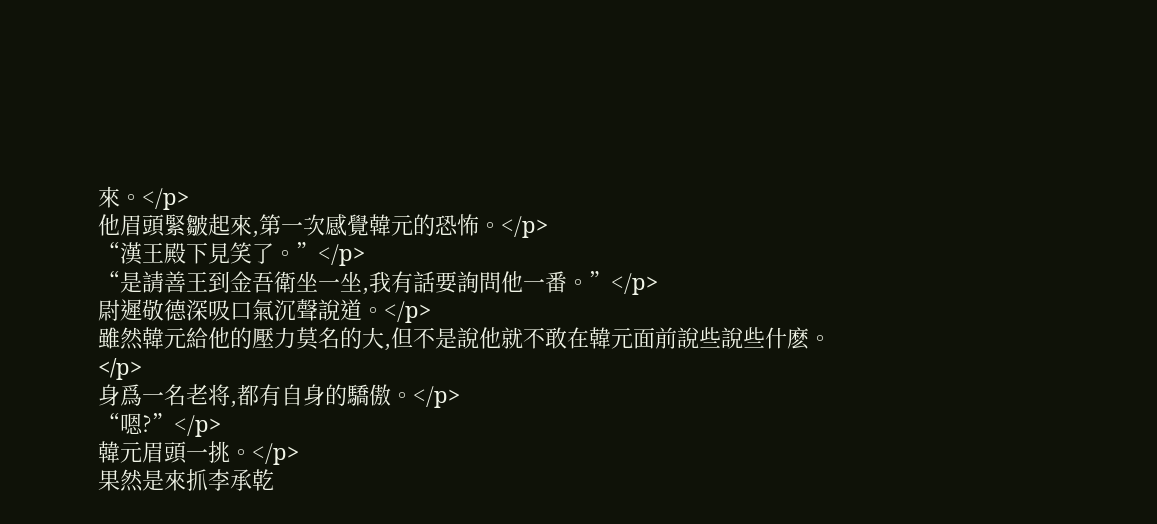來。</p>
他眉頭緊皺起來,第一次感覺韓元的恐怖。</p>
“漢王殿下見笑了。”</p>
“是請善王到金吾衛坐一坐,我有話要詢問他一番。”</p>
尉遲敬德深吸口氣沉聲說道。</p>
雖然韓元給他的壓力莫名的大,但不是說他就不敢在韓元面前說些說些什麽。</p>
身爲一名老将,都有自身的驕傲。</p>
“嗯?”</p>
韓元眉頭一挑。</p>
果然是來抓李承乾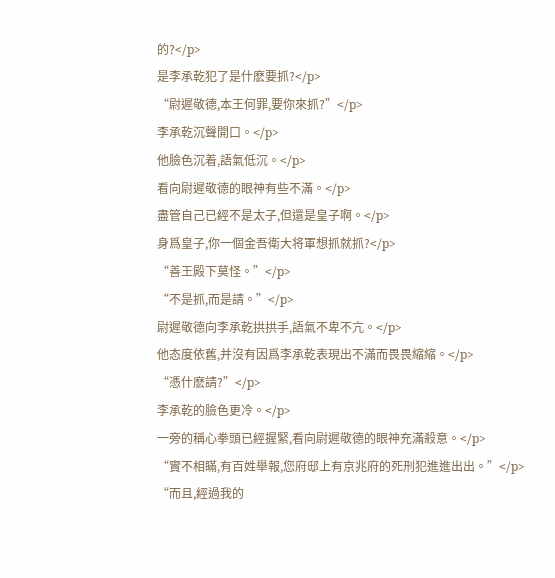的?</p>
是李承乾犯了是什麽要抓?</p>
“尉遲敬德,本王何罪,要你來抓?”</p>
李承乾沉聲開口。</p>
他臉色沉着,語氣低沉。</p>
看向尉遲敬德的眼神有些不滿。</p>
盡管自己已經不是太子,但還是皇子啊。</p>
身爲皇子,你一個金吾衛大将軍想抓就抓?</p>
“善王殿下莫怪。”</p>
“不是抓,而是請。”</p>
尉遲敬德向李承乾拱拱手,語氣不卑不亢。</p>
他态度依舊,并沒有因爲李承乾表現出不滿而畏畏縮縮。</p>
“憑什麽請?”</p>
李承乾的臉色更冷。</p>
一旁的稱心拳頭已經握緊,看向尉遲敬德的眼神充滿殺意。</p>
“實不相瞞,有百姓舉報,您府邸上有京兆府的死刑犯進進出出。”</p>
“而且,經過我的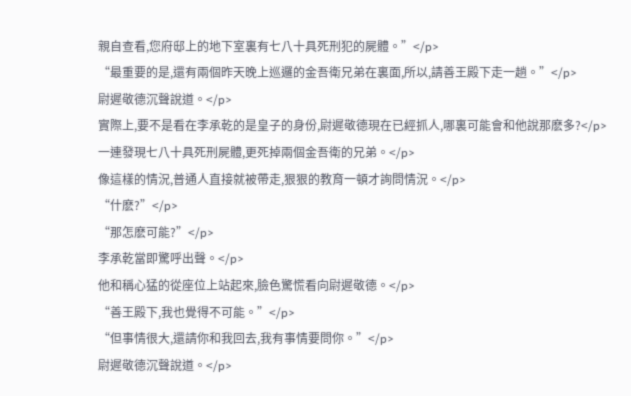親自查看,您府邸上的地下室裏有七八十具死刑犯的屍體。”</p>
“最重要的是,還有兩個昨天晚上巡邏的金吾衛兄弟在裏面,所以,請善王殿下走一趟。”</p>
尉遲敬德沉聲說道。</p>
實際上,要不是看在李承乾的是皇子的身份,尉遲敬德現在已經抓人,哪裏可能會和他說那麽多?</p>
一連發現七八十具死刑屍體,更死掉兩個金吾衛的兄弟。</p>
像這樣的情況,普通人直接就被帶走,狠狠的教育一頓才詢問情況。</p>
“什麽?”</p>
“那怎麽可能?”</p>
李承乾當即驚呼出聲。</p>
他和稱心猛的從座位上站起來,臉色驚慌看向尉遲敬德。</p>
“善王殿下,我也覺得不可能。”</p>
“但事情很大,還請你和我回去,我有事情要問你。”</p>
尉遲敬德沉聲說道。</p>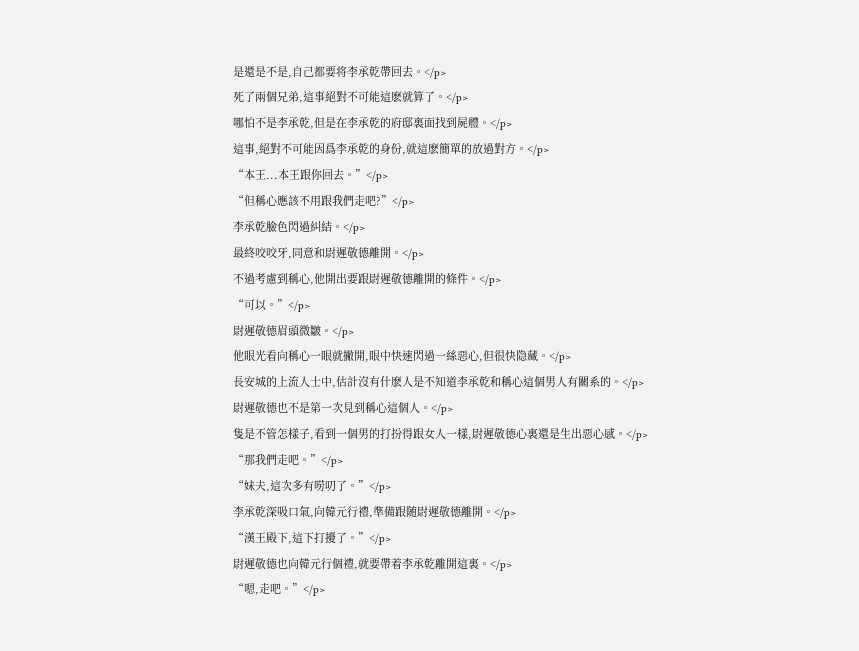是還是不是,自己都要将李承乾帶回去。</p>
死了兩個兄弟,這事絕對不可能這麽就算了。</p>
哪怕不是李承乾,但是在李承乾的府邸裏面找到屍體。</p>
這事,絕對不可能因爲李承乾的身份,就這麽簡單的放過對方。</p>
“本王...本王跟你回去。”</p>
“但稱心應該不用跟我們走吧?”</p>
李承乾臉色閃過糾結。</p>
最終咬咬牙,同意和尉遲敬德離開。</p>
不過考慮到稱心,他開出要跟尉遲敬德離開的條件。</p>
“可以。”</p>
尉遲敬德眉頭微皺。</p>
他眼光看向稱心一眼就撇開,眼中快速閃過一絲惡心,但很快隐藏。</p>
長安城的上流人士中,估計沒有什麽人是不知道李承乾和稱心這個男人有關系的。</p>
尉遲敬德也不是第一次見到稱心這個人。</p>
隻是不管怎樣子,看到一個男的打扮得跟女人一樣,尉遲敬德心裏還是生出惡心感。</p>
“那我們走吧。”</p>
“妹夫,這次多有唠叨了。”</p>
李承乾深吸口氣,向韓元行禮,準備跟随尉遲敬德離開。</p>
“漢王殿下,這下打擾了。”</p>
尉遲敬德也向韓元行個禮,就要帶着李承乾離開這裏。</p>
“嗯,走吧。”</p>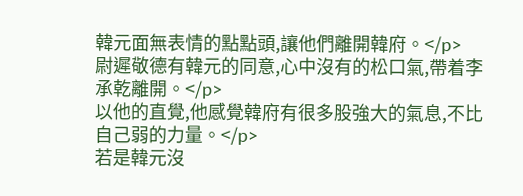韓元面無表情的點點頭,讓他們離開韓府。</p>
尉遲敬德有韓元的同意,心中沒有的松口氣,帶着李承乾離開。</p>
以他的直覺,他感覺韓府有很多股強大的氣息,不比自己弱的力量。</p>
若是韓元沒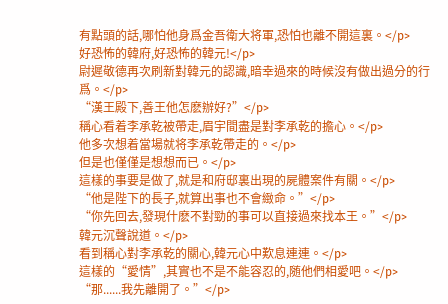有點頭的話,哪怕他身爲金吾衛大将軍,恐怕也離不開這裏。</p>
好恐怖的韓府,好恐怖的韓元!</p>
尉遲敬德再次刷新對韓元的認識,暗幸過來的時候沒有做出過分的行爲。</p>
“漢王殿下,善王他怎麽辦好?”</p>
稱心看着李承乾被帶走,眉宇間盡是對李承乾的擔心。</p>
他多次想着當場就将李承乾帶走的。</p>
但是也僅僅是想想而已。</p>
這樣的事要是做了,就是和府邸裏出現的屍體案件有關。</p>
“他是陛下的長子,就算出事也不會緻命。”</p>
“你先回去,發現什麽不對勁的事可以直接過來找本王。”</p>
韓元沉聲說道。</p>
看到稱心對李承乾的關心,韓元心中歎息連連。</p>
這樣的“愛情”,其實也不是不能容忍的,随他們相愛吧。</p>
“那......我先離開了。”</p>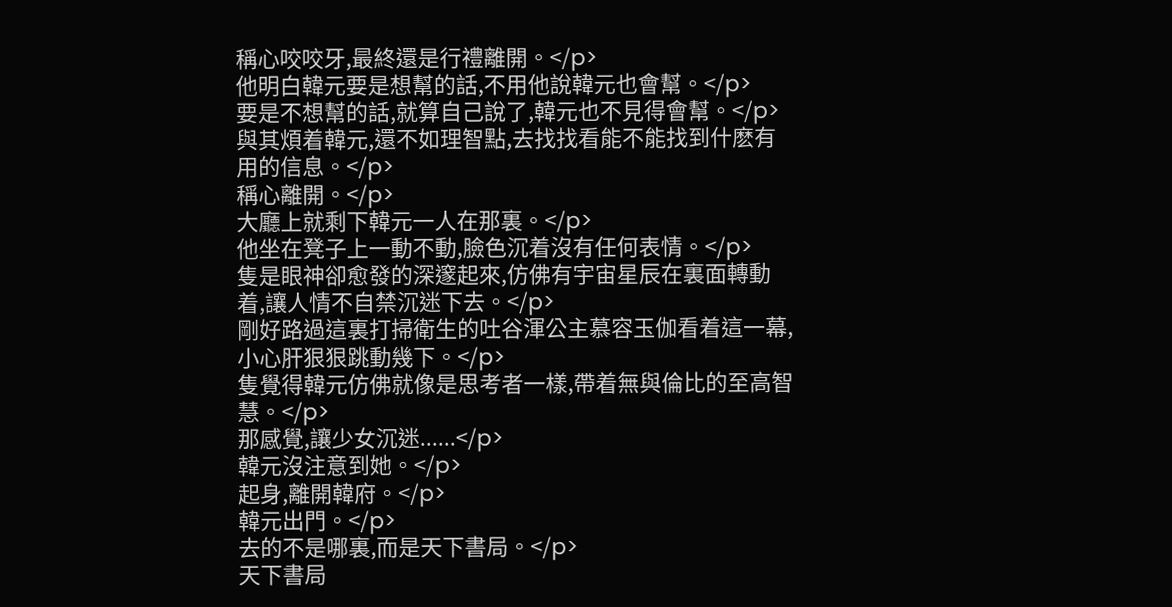稱心咬咬牙,最終還是行禮離開。</p>
他明白韓元要是想幫的話,不用他說韓元也會幫。</p>
要是不想幫的話,就算自己說了,韓元也不見得會幫。</p>
與其煩着韓元,還不如理智點,去找找看能不能找到什麽有用的信息。</p>
稱心離開。</p>
大廳上就剩下韓元一人在那裏。</p>
他坐在凳子上一動不動,臉色沉着沒有任何表情。</p>
隻是眼神卻愈發的深邃起來,仿佛有宇宙星辰在裏面轉動着,讓人情不自禁沉迷下去。</p>
剛好路過這裏打掃衛生的吐谷渾公主慕容玉伽看着這一幕,小心肝狠狠跳動幾下。</p>
隻覺得韓元仿佛就像是思考者一樣,帶着無與倫比的至高智慧。</p>
那感覺,讓少女沉迷......</p>
韓元沒注意到她。</p>
起身,離開韓府。</p>
韓元出門。</p>
去的不是哪裏,而是天下書局。</p>
天下書局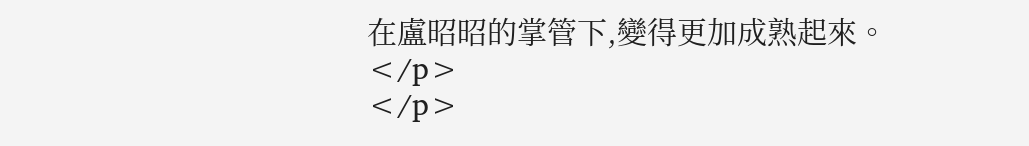在盧昭昭的掌管下,變得更加成熟起來。</p>
</p>